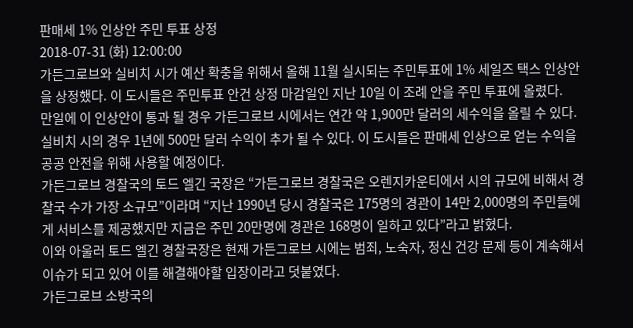판매세 1% 인상안 주민 투표 상정
2018-07-31 (화) 12:00:00
가든그로브와 실비치 시가 예산 확충을 위해서 올해 11월 실시되는 주민투표에 1% 세일즈 택스 인상안을 상정했다. 이 도시들은 주민투표 안건 상정 마감일인 지난 10일 이 조례 안을 주민 투표에 올렸다.
만일에 이 인상안이 통과 될 경우 가든그로브 시에서는 연간 약 1,900만 달러의 세수익을 올릴 수 있다. 실비치 시의 경우 1년에 500만 달러 수익이 추가 될 수 있다. 이 도시들은 판매세 인상으로 얻는 수익을 공공 안전을 위해 사용할 예정이다.
가든그로브 경찰국의 토드 엘긴 국장은 “가든그로브 경찰국은 오렌지카운티에서 시의 규모에 비해서 경찰국 수가 가장 소규모”이라며 “지난 1990년 당시 경찰국은 175명의 경관이 14만 2,000명의 주민들에게 서비스를 제공했지만 지금은 주민 20만명에 경관은 168명이 일하고 있다”라고 밝혔다.
이와 아울러 토드 엘긴 경찰국장은 현재 가든그로브 시에는 범죄, 노숙자, 정신 건강 문제 등이 계속해서 이슈가 되고 있어 이를 해결해야할 입장이라고 덧붙였다.
가든그로브 소방국의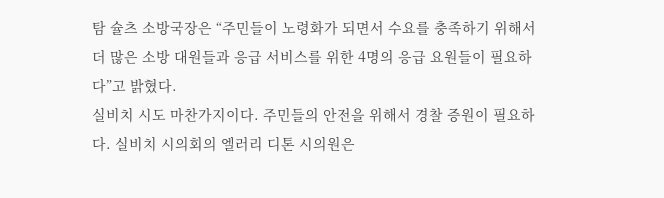탐 슐츠 소방국장은 “주민들이 노령화가 되면서 수요를 충족하기 위해서 더 많은 소방 대원들과 응급 서비스를 위한 4명의 응급 요원들이 필요하다”고 밝혔다.
실비치 시도 마찬가지이다. 주민들의 안전을 위해서 경찰 증원이 필요하다. 실비치 시의회의 엘러리 디톤 시의원은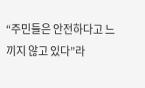“주민들은 안전하다고 느끼지 않고 있다”라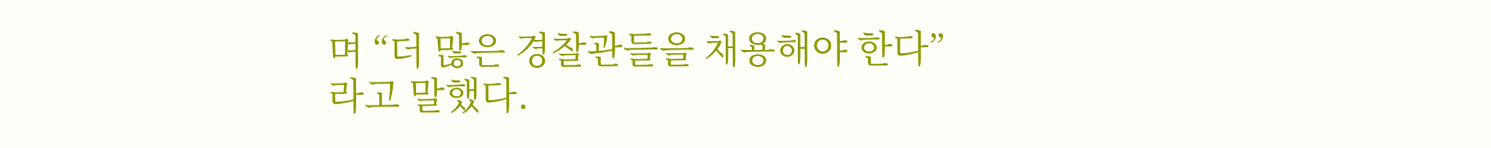며 “더 많은 경찰관들을 채용해야 한다”라고 말했다.